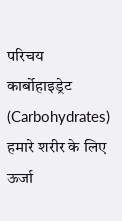परिचय
कार्बोहाइड्रेट (Carbohydrates) हमारे शरीर के लिए ऊर्जा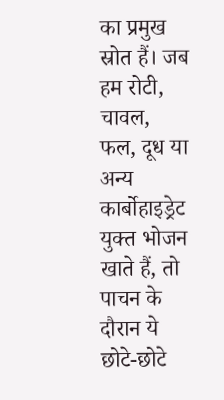का प्रमुख स्रोत हैं। जब हम रोटी, चावल, फल, दूध या अन्य कार्बोहाइड्रेट युक्त भोजन खाते हैं, तो पाचन के दौरान ये छोटे-छोटे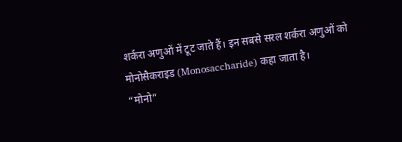शर्करा अणुओं में टूट जाते हैं। इन सबसे सरल शर्करा अणुओं को मोनोसैकराइड (Monosaccharide) कहा जाता है।
“मोनो”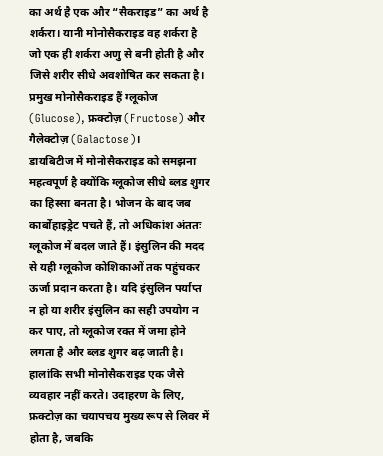का अर्थ है एक और “सैकराइड” का अर्थ है शर्करा। यानी मोनोसैकराइड वह शर्करा है जो एक ही शर्करा अणु से बनी होती है और जिसे शरीर सीधे अवशोषित कर सकता है। प्रमुख मोनोसैकराइड हैं ग्लूकोज (Glucose), फ्रक्टोज़ (Fructose) और गैलेक्टोज़ (Galactose)।
डायबिटीज में मोनोसैकराइड को समझना महत्वपूर्ण है क्योंकि ग्लूकोज सीधे ब्लड शुगर का हिस्सा बनता है। भोजन के बाद जब कार्बोहाइड्रेट पचते हैं, तो अधिकांश अंततः ग्लूकोज में बदल जाते हैं। इंसुलिन की मदद से यही ग्लूकोज कोशिकाओं तक पहुंचकर ऊर्जा प्रदान करता है। यदि इंसुलिन पर्याप्त न हो या शरीर इंसुलिन का सही उपयोग न कर पाए, तो ग्लूकोज रक्त में जमा होने लगता है और ब्लड शुगर बढ़ जाती है।
हालांकि सभी मोनोसैकराइड एक जैसे व्यवहार नहीं करते। उदाहरण के लिए, फ्रक्टोज़ का चयापचय मुख्य रूप से लिवर में होता है, जबकि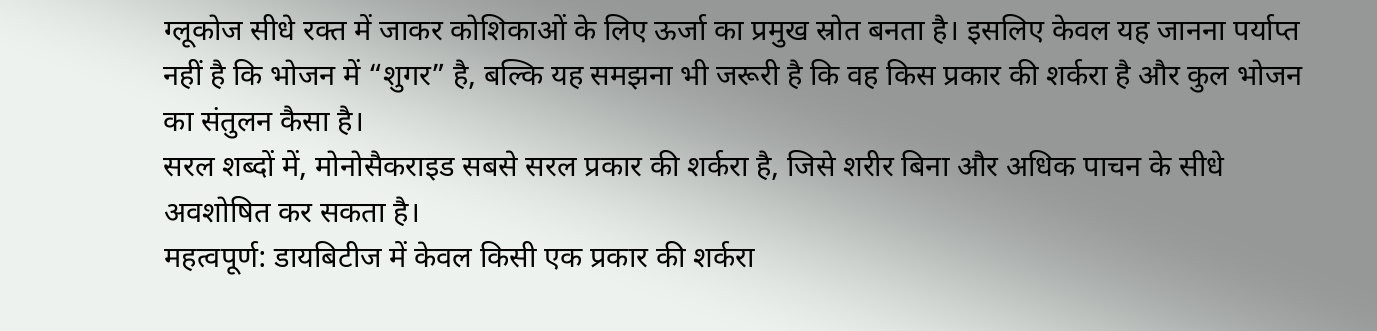ग्लूकोज सीधे रक्त में जाकर कोशिकाओं के लिए ऊर्जा का प्रमुख स्रोत बनता है। इसलिए केवल यह जानना पर्याप्त नहीं है कि भोजन में “शुगर” है, बल्कि यह समझना भी जरूरी है कि वह किस प्रकार की शर्करा है और कुल भोजन का संतुलन कैसा है।
सरल शब्दों में, मोनोसैकराइड सबसे सरल प्रकार की शर्करा है, जिसे शरीर बिना और अधिक पाचन के सीधे अवशोषित कर सकता है।
महत्वपूर्ण: डायबिटीज में केवल किसी एक प्रकार की शर्करा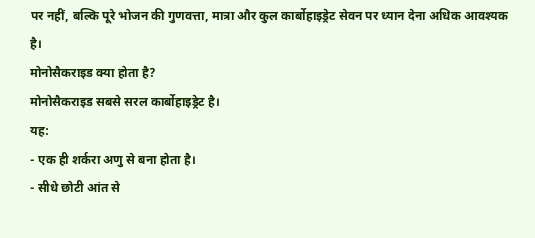पर नहीं, बल्कि पूरे भोजन की गुणवत्ता, मात्रा और कुल कार्बोहाइड्रेट सेवन पर ध्यान देना अधिक आवश्यक है।
मोनोसैकराइड क्या होता है?
मोनोसैकराइड सबसे सरल कार्बोहाइड्रेट है।
यह:
- एक ही शर्करा अणु से बना होता है।
- सीधे छोटी आंत से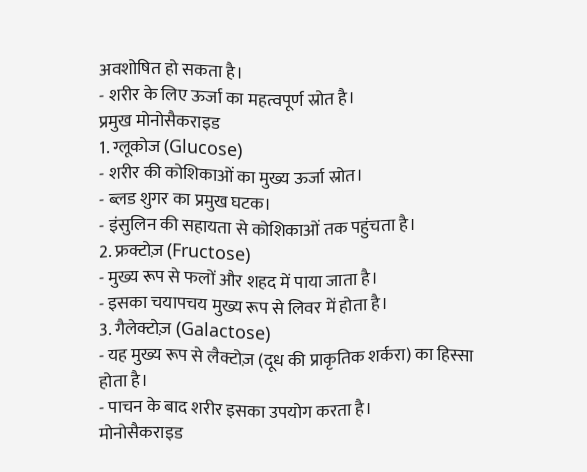अवशोषित हो सकता है।
- शरीर के लिए ऊर्जा का महत्वपूर्ण स्रोत है।
प्रमुख मोनोसैकराइड
1. ग्लूकोज (Glucose)
- शरीर की कोशिकाओं का मुख्य ऊर्जा स्रोत।
- ब्लड शुगर का प्रमुख घटक।
- इंसुलिन की सहायता से कोशिकाओं तक पहुंचता है।
2. फ्रक्टोज़ (Fructose)
- मुख्य रूप से फलों और शहद में पाया जाता है।
- इसका चयापचय मुख्य रूप से लिवर में होता है।
3. गैलेक्टोज़ (Galactose)
- यह मुख्य रूप से लैक्टोज़ (दूध की प्राकृतिक शर्करा) का हिस्सा होता है।
- पाचन के बाद शरीर इसका उपयोग करता है।
मोनोसैकराइड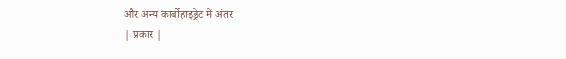और अन्य कार्बोहाइड्रेट में अंतर
| प्रकार |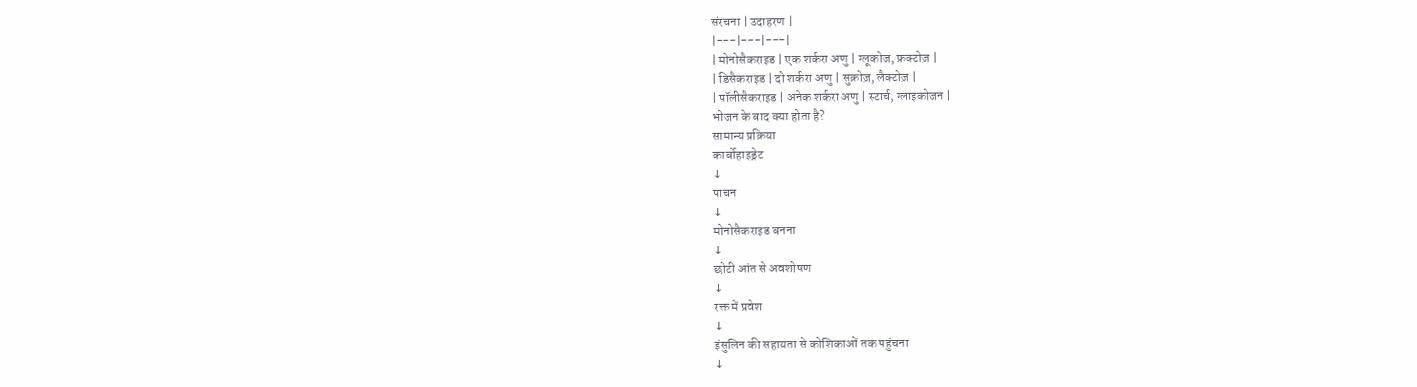संरचना | उदाहरण |
|---|---|---|
| मोनोसैकराइड | एक शर्करा अणु | ग्लूकोज, फ्रक्टोज़ |
| डिसैकराइड | दो शर्करा अणु | सुक्रोज़, लैक्टोज़ |
| पॉलीसैकराइड | अनेक शर्करा अणु | स्टार्च, ग्लाइकोजन |
भोजन के बाद क्या होता है?
सामान्य प्रक्रिया
कार्बोहाइड्रेट
↓
पाचन
↓
मोनोसैकराइड बनना
↓
छोटी आंत से अवशोषण
↓
रक्त में प्रवेश
↓
इंसुलिन की सहायता से कोशिकाओं तक पहुंचना
↓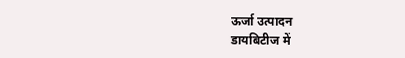ऊर्जा उत्पादन
डायबिटीज में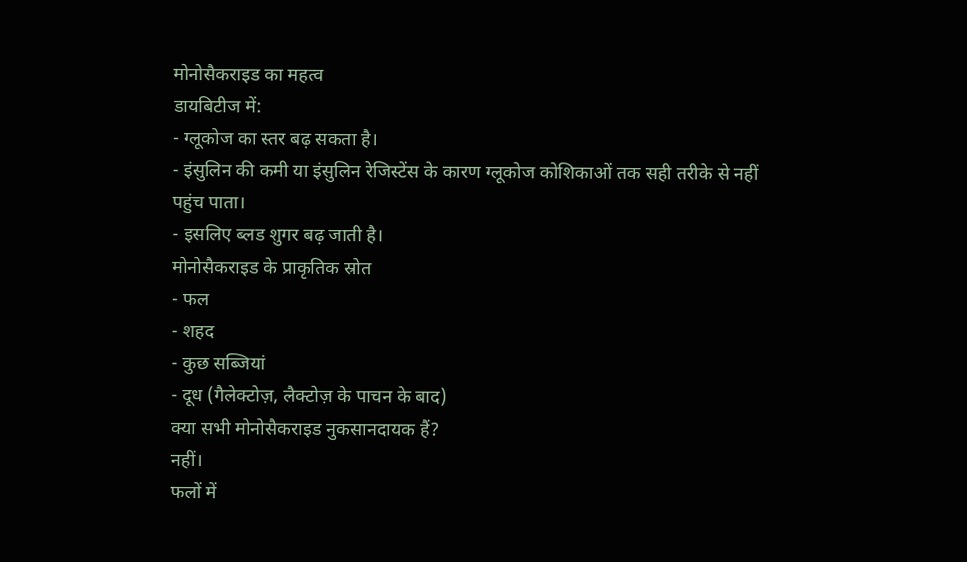मोनोसैकराइड का महत्व
डायबिटीज में:
- ग्लूकोज का स्तर बढ़ सकता है।
- इंसुलिन की कमी या इंसुलिन रेजिस्टेंस के कारण ग्लूकोज कोशिकाओं तक सही तरीके से नहीं पहुंच पाता।
- इसलिए ब्लड शुगर बढ़ जाती है।
मोनोसैकराइड के प्राकृतिक स्रोत
- फल
- शहद
- कुछ सब्जियां
- दूध (गैलेक्टोज़, लैक्टोज़ के पाचन के बाद)
क्या सभी मोनोसैकराइड नुकसानदायक हैं?
नहीं।
फलों में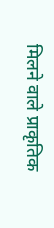मिलने वाले प्राकृतिक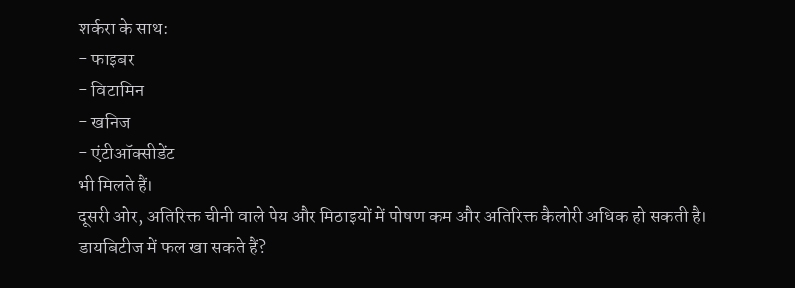शर्करा के साथ:
- फाइबर
- विटामिन
- खनिज
- एंटीऑक्सीडेंट
भी मिलते हैं।
दूसरी ओर, अतिरिक्त चीनी वाले पेय और मिठाइयों में पोषण कम और अतिरिक्त कैलोरी अधिक हो सकती है।
डायबिटीज में फल खा सकते हैं?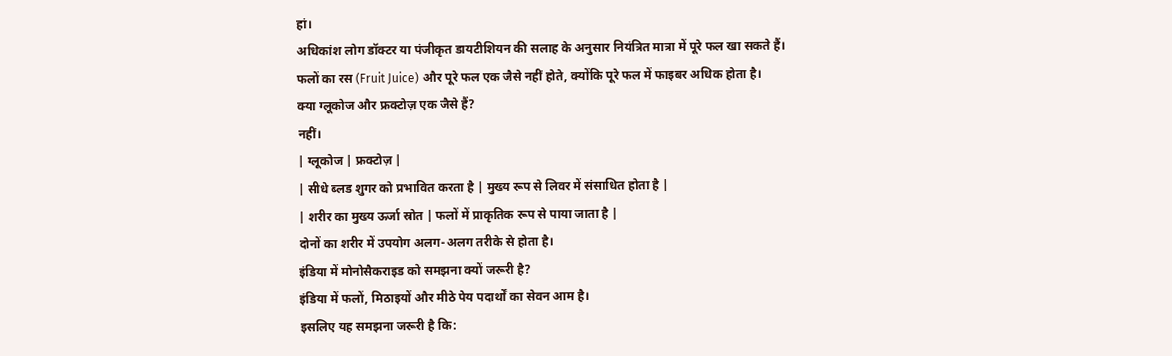हां।
अधिकांश लोग डॉक्टर या पंजीकृत डायटीशियन की सलाह के अनुसार नियंत्रित मात्रा में पूरे फल खा सकते हैं।
फलों का रस (Fruit Juice) और पूरे फल एक जैसे नहीं होते, क्योंकि पूरे फल में फाइबर अधिक होता है।
क्या ग्लूकोज और फ्रक्टोज़ एक जैसे हैं?
नहीं।
| ग्लूकोज | फ्रक्टोज़ |
| सीधे ब्लड शुगर को प्रभावित करता है | मुख्य रूप से लिवर में संसाधित होता है |
| शरीर का मुख्य ऊर्जा स्रोत | फलों में प्राकृतिक रूप से पाया जाता है |
दोनों का शरीर में उपयोग अलग-अलग तरीके से होता है।
इंडिया में मोनोसैकराइड को समझना क्यों जरूरी है?
इंडिया में फलों, मिठाइयों और मीठे पेय पदार्थों का सेवन आम है।
इसलिए यह समझना जरूरी है कि: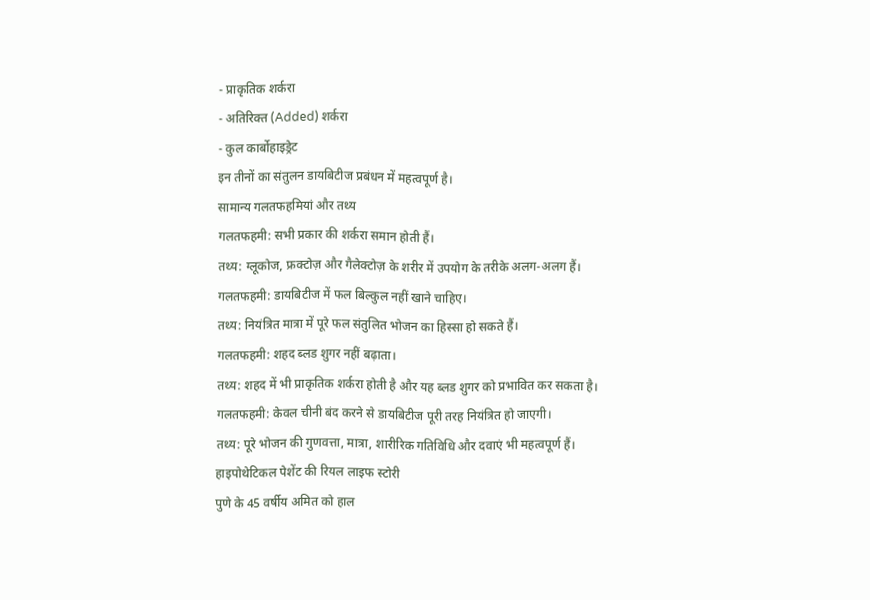- प्राकृतिक शर्करा
- अतिरिक्त (Added) शर्करा
- कुल कार्बोहाइड्रेट
इन तीनों का संतुलन डायबिटीज प्रबंधन में महत्वपूर्ण है।
सामान्य गलतफहमियां और तथ्य
गलतफहमी: सभी प्रकार की शर्करा समान होती हैं।
तथ्य: ग्लूकोज, फ्रक्टोज़ और गैलेक्टोज़ के शरीर में उपयोग के तरीके अलग-अलग हैं।
गलतफहमी: डायबिटीज में फल बिल्कुल नहीं खाने चाहिए।
तथ्य: नियंत्रित मात्रा में पूरे फल संतुलित भोजन का हिस्सा हो सकते हैं।
गलतफहमी: शहद ब्लड शुगर नहीं बढ़ाता।
तथ्य: शहद में भी प्राकृतिक शर्करा होती है और यह ब्लड शुगर को प्रभावित कर सकता है।
गलतफहमी: केवल चीनी बंद करने से डायबिटीज पूरी तरह नियंत्रित हो जाएगी।
तथ्य: पूरे भोजन की गुणवत्ता, मात्रा, शारीरिक गतिविधि और दवाएं भी महत्वपूर्ण हैं।
हाइपोथेटिकल पेशेंट की रियल लाइफ स्टोरी
पुणे के 45 वर्षीय अमित को हाल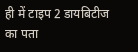ही में टाइप 2 डायबिटीज का पता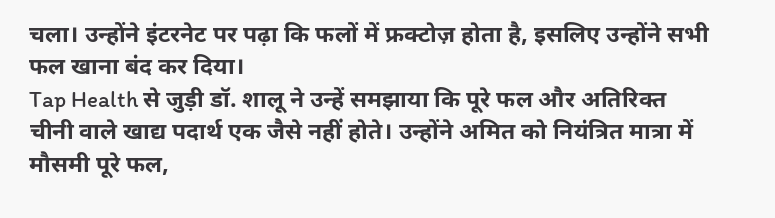चला। उन्होंने इंटरनेट पर पढ़ा कि फलों में फ्रक्टोज़ होता है, इसलिए उन्होंने सभी फल खाना बंद कर दिया।
Tap Health से जुड़ी डॉ. शालू ने उन्हें समझाया कि पूरे फल और अतिरिक्त चीनी वाले खाद्य पदार्थ एक जैसे नहीं होते। उन्होंने अमित को नियंत्रित मात्रा में मौसमी पूरे फल,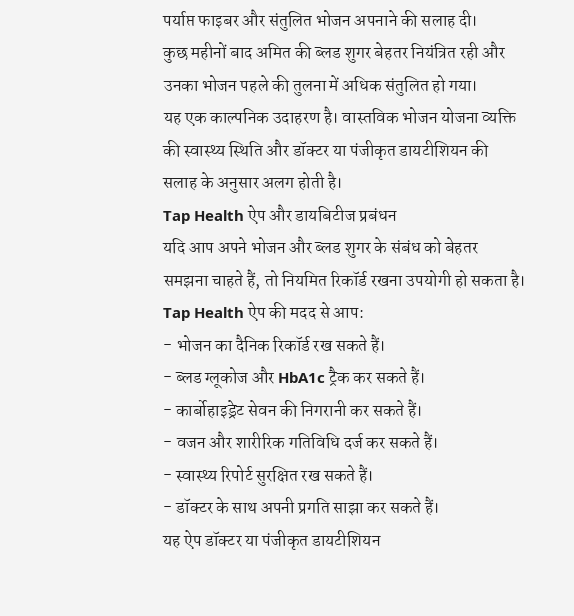पर्याप्त फाइबर और संतुलित भोजन अपनाने की सलाह दी।
कुछ महीनों बाद अमित की ब्लड शुगर बेहतर नियंत्रित रही और उनका भोजन पहले की तुलना में अधिक संतुलित हो गया।
यह एक काल्पनिक उदाहरण है। वास्तविक भोजन योजना व्यक्ति की स्वास्थ्य स्थिति और डॉक्टर या पंजीकृत डायटीशियन की सलाह के अनुसार अलग होती है।
Tap Health ऐप और डायबिटीज प्रबंधन
यदि आप अपने भोजन और ब्लड शुगर के संबंध को बेहतर समझना चाहते हैं, तो नियमित रिकॉर्ड रखना उपयोगी हो सकता है।
Tap Health ऐप की मदद से आप:
- भोजन का दैनिक रिकॉर्ड रख सकते हैं।
- ब्लड ग्लूकोज और HbA1c ट्रैक कर सकते हैं।
- कार्बोहाइड्रेट सेवन की निगरानी कर सकते हैं।
- वजन और शारीरिक गतिविधि दर्ज कर सकते हैं।
- स्वास्थ्य रिपोर्ट सुरक्षित रख सकते हैं।
- डॉक्टर के साथ अपनी प्रगति साझा कर सकते हैं।
यह ऐप डॉक्टर या पंजीकृत डायटीशियन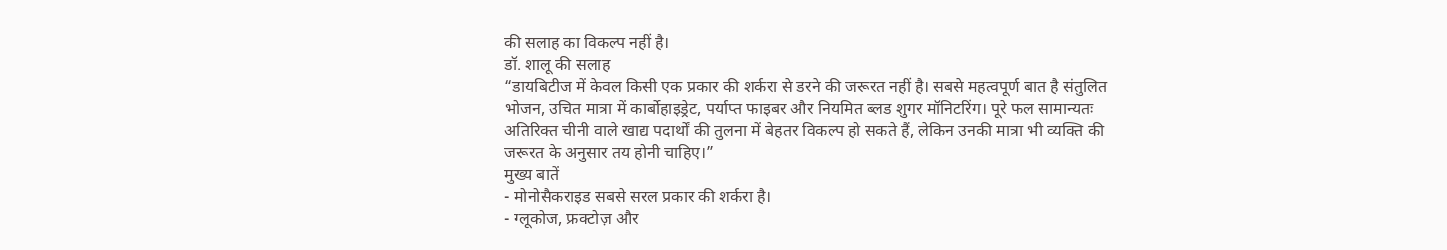की सलाह का विकल्प नहीं है।
डॉ. शालू की सलाह
“डायबिटीज में केवल किसी एक प्रकार की शर्करा से डरने की जरूरत नहीं है। सबसे महत्वपूर्ण बात है संतुलित भोजन, उचित मात्रा में कार्बोहाइड्रेट, पर्याप्त फाइबर और नियमित ब्लड शुगर मॉनिटरिंग। पूरे फल सामान्यतः अतिरिक्त चीनी वाले खाद्य पदार्थों की तुलना में बेहतर विकल्प हो सकते हैं, लेकिन उनकी मात्रा भी व्यक्ति की जरूरत के अनुसार तय होनी चाहिए।”
मुख्य बातें
- मोनोसैकराइड सबसे सरल प्रकार की शर्करा है।
- ग्लूकोज, फ्रक्टोज़ और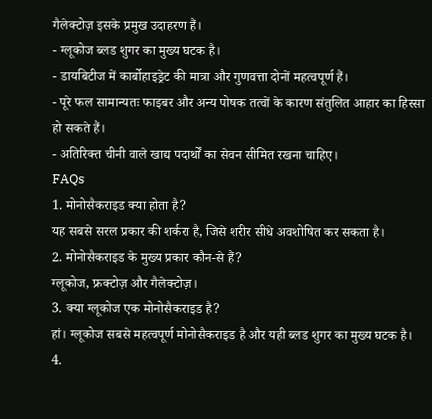गैलेक्टोज़ इसके प्रमुख उदाहरण हैं।
- ग्लूकोज ब्लड शुगर का मुख्य घटक है।
- डायबिटीज में कार्बोहाइड्रेट की मात्रा और गुणवत्ता दोनों महत्वपूर्ण हैं।
- पूरे फल सामान्यतः फाइबर और अन्य पोषक तत्वों के कारण संतुलित आहार का हिस्सा हो सकते हैं।
- अतिरिक्त चीनी वाले खाद्य पदार्थों का सेवन सीमित रखना चाहिए।
FAQs
1. मोनोसैकराइड क्या होता है?
यह सबसे सरल प्रकार की शर्करा है, जिसे शरीर सीधे अवशोषित कर सकता है।
2. मोनोसैकराइड के मुख्य प्रकार कौन-से हैं?
ग्लूकोज, फ्रक्टोज़ और गैलेक्टोज़।
3. क्या ग्लूकोज एक मोनोसैकराइड है?
हां। ग्लूकोज सबसे महत्वपूर्ण मोनोसैकराइड है और यही ब्लड शुगर का मुख्य घटक है।
4.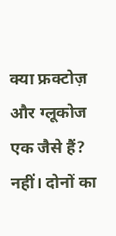क्या फ्रक्टोज़ और ग्लूकोज एक जैसे हैं?
नहीं। दोनों का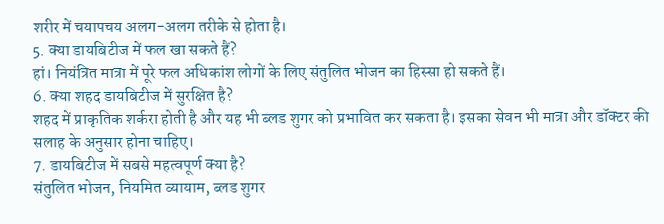शरीर में चयापचय अलग-अलग तरीके से होता है।
5. क्या डायबिटीज में फल खा सकते हैं?
हां। नियंत्रित मात्रा में पूरे फल अधिकांश लोगों के लिए संतुलित भोजन का हिस्सा हो सकते हैं।
6. क्या शहद डायबिटीज में सुरक्षित है?
शहद में प्राकृतिक शर्करा होती है और यह भी ब्लड शुगर को प्रभावित कर सकता है। इसका सेवन भी मात्रा और डॉक्टर की सलाह के अनुसार होना चाहिए।
7. डायबिटीज में सबसे महत्वपूर्ण क्या है?
संतुलित भोजन, नियमित व्यायाम, ब्लड शुगर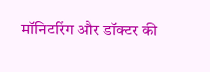मॉनिटरिंग और डॉक्टर की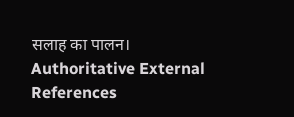सलाह का पालन।
Authoritative External References